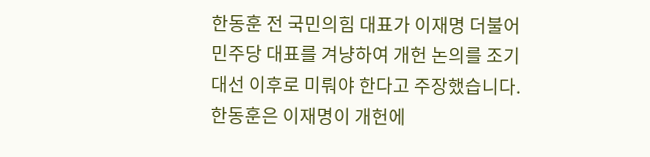한동훈 전 국민의힘 대표가 이재명 더불어민주당 대표를 겨냥하여 개헌 논의를 조기 대선 이후로 미뤄야 한다고 주장했습니다. 한동훈은 이재명이 개헌에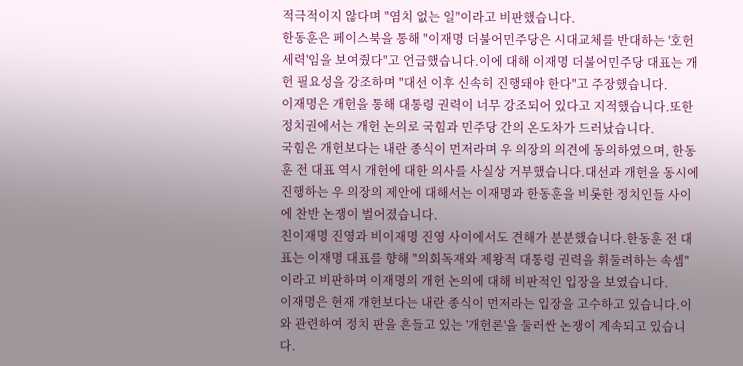적극적이지 않다며 "염치 없는 일"이라고 비판했습니다.
한동훈은 페이스북을 통해 "이재명 더불어민주당은 시대교체를 반대하는 '호헌 세력'임을 보여줬다"고 언급했습니다.이에 대해 이재명 더불어민주당 대표는 개헌 필요성을 강조하며 "대선 이후 신속히 진행돼야 한다"고 주장했습니다.
이재명은 개헌을 통해 대통령 권력이 너무 강조되어 있다고 지적했습니다.또한 정치권에서는 개헌 논의로 국힘과 민주당 간의 온도차가 드러났습니다.
국힘은 개헌보다는 내란 종식이 먼저라며 우 의장의 의견에 동의하였으며, 한동훈 전 대표 역시 개헌에 대한 의사를 사실상 거부했습니다.대선과 개헌을 동시에 진행하는 우 의장의 제안에 대해서는 이재명과 한동훈을 비롯한 정치인들 사이에 찬반 논쟁이 벌어졌습니다.
친이재명 진영과 비이재명 진영 사이에서도 견해가 분분했습니다.한동훈 전 대표는 이재명 대표를 향해 "의회독재와 제왕적 대통령 권력을 휘둘려하는 속셈"이라고 비판하며 이재명의 개헌 논의에 대해 비판적인 입장을 보였습니다.
이재명은 현재 개헌보다는 내란 종식이 먼저라는 입장을 고수하고 있습니다.이와 관련하여 정치 판을 흔들고 있는 '개헌론'을 둘러싼 논쟁이 계속되고 있습니다.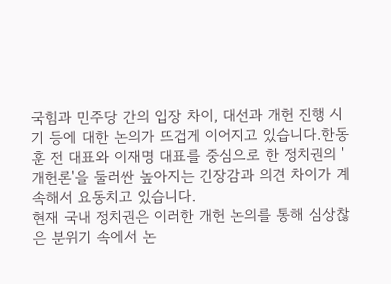국힘과 민주당 간의 입장 차이, 대선과 개헌 진행 시기 등에 대한 논의가 뜨겁게 이어지고 있습니다.한동훈 전 대표와 이재명 대표를 중심으로 한 정치권의 '개헌론'을 둘러싼 높아지는 긴장감과 의견 차이가 계속해서 요동치고 있습니다.
현재 국내 정치권은 이러한 개헌 논의를 통해 심상찮은 분위기 속에서 논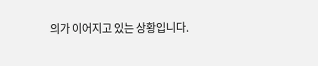의가 이어지고 있는 상황입니다.